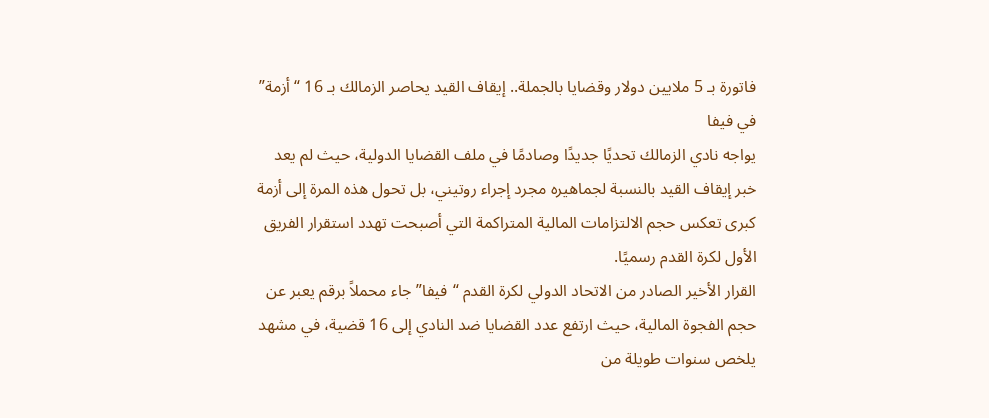فاتورة بـ 5 ملايين دولار وقضايا بالجملة.. إيقاف القيد يحاصر الزمالك بـ 16 “أزمة” في فيفا
يواجه نادي الزمالك تحديًا جديدًا وصادمًا في ملف القضايا الدولية، حيث لم يعد خبر إيقاف القيد بالنسبة لجماهيره مجرد إجراء روتيني، بل تحول هذه المرة إلى أزمة كبرى تعكس حجم الالتزامات المالية المتراكمة التي أصبحت تهدد استقرار الفريق الأول لكرة القدم رسميًا.
القرار الأخير الصادر من الاتحاد الدولي لكرة القدم “فيفا” جاء محملاً برقم يعبر عن حجم الفجوة المالية، حيث ارتفع عدد القضايا ضد النادي إلى 16 قضية، في مشهد يلخص سنوات طويلة من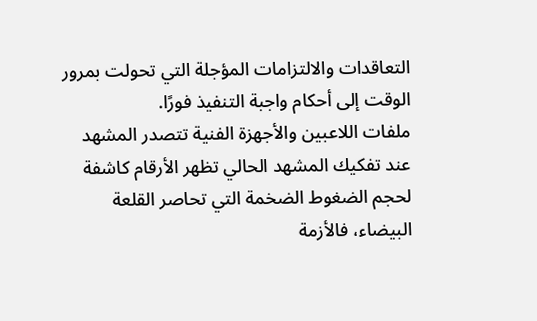التعاقدات والالتزامات المؤجلة التي تحولت بمرور الوقت إلى أحكام واجبة التنفيذ فورًا.
ملفات اللاعبين والأجهزة الفنية تتصدر المشهد
عند تفكيك المشهد الحالي تظهر الأرقام كاشفة لحجم الضغوط الضخمة التي تحاصر القلعة البيضاء، فالأزمة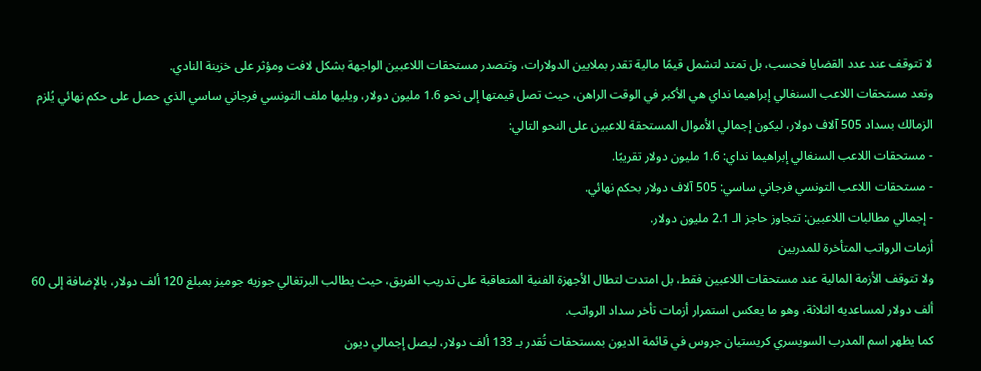لا تتوقف عند عدد القضايا فحسب، بل تمتد لتشمل قيمًا مالية تقدر بملايين الدولارات، وتتصدر مستحقات اللاعبين الواجهة بشكل لافت ومؤثر على خزينة النادي.
وتعد مستحقات اللاعب السنغالي إبراهيما نداي هي الأكبر في الوقت الراهن، حيث تصل قيمتها إلى نحو 1.6 مليون دولار، ويليها ملف التونسي فرجاني ساسي الذي حصل على حكم نهائي يُلزم الزمالك بسداد 505 آلاف دولار، ليكون إجمالي الأموال المستحقة للاعبين على النحو التالي:
- مستحقات اللاعب السنغالي إبراهيما نداي: 1.6 مليون دولار تقريبًا.
- مستحقات اللاعب التونسي فرجاني ساسي: 505 آلاف دولار بحكم نهائي.
- إجمالي مطالبات اللاعبين: تتجاوز حاجز الـ 2.1 مليون دولار.
أزمات الرواتب المتأخرة للمدربين
ولا تتوقف الأزمة المالية عند مستحقات اللاعبين فقط، بل امتدت لتطال الأجهزة الفنية المتعاقبة على تدريب الفريق، حيث يطالب البرتغالي جوزيه جوميز بمبلغ 120 ألف دولار، بالإضافة إلى 60 ألف دولار لمساعديه الثلاثة، وهو ما يعكس استمرار أزمات تأخر سداد الرواتب.
كما يظهر اسم المدرب السويسري كريستيان جروس في قائمة الديون بمستحقات تُقدر بـ 133 ألف دولار، ليصل إجمالي ديون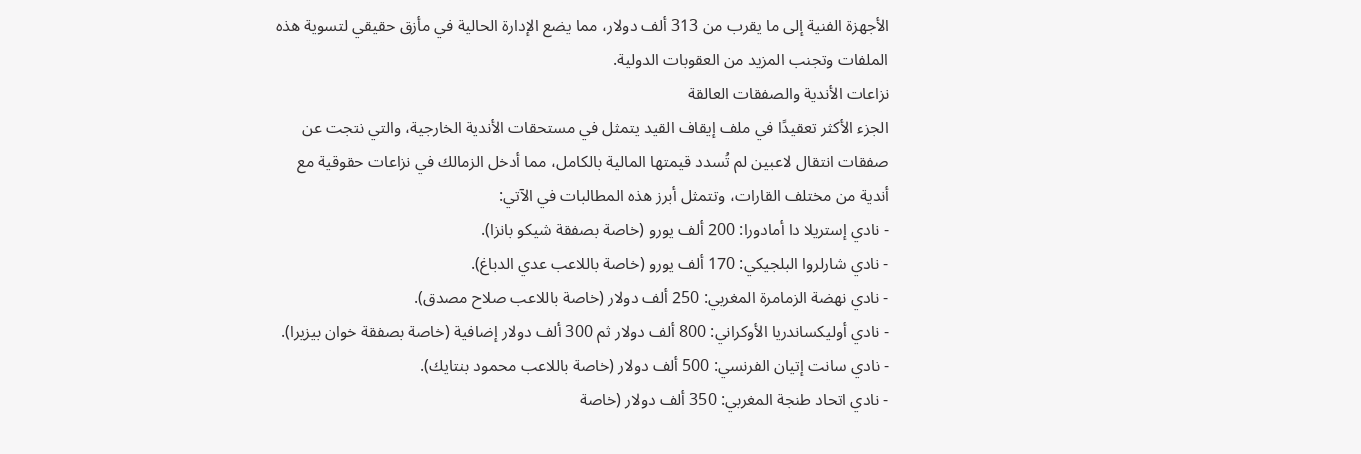الأجهزة الفنية إلى ما يقرب من 313 ألف دولار، مما يضع الإدارة الحالية في مأزق حقيقي لتسوية هذه الملفات وتجنب المزيد من العقوبات الدولية.
نزاعات الأندية والصفقات العالقة
الجزء الأكثر تعقيدًا في ملف إيقاف القيد يتمثل في مستحقات الأندية الخارجية، والتي نتجت عن صفقات انتقال لاعبين لم تُسدد قيمتها المالية بالكامل، مما أدخل الزمالك في نزاعات حقوقية مع أندية من مختلف القارات، وتتمثل أبرز هذه المطالبات في الآتي:
- نادي إستريلا دا أمادورا: 200 ألف يورو (خاصة بصفقة شيكو بانزا).
- نادي شارلروا البلجيكي: 170 ألف يورو (خاصة باللاعب عدي الدباغ).
- نادي نهضة الزمامرة المغربي: 250 ألف دولار (خاصة باللاعب صلاح مصدق).
- نادي أوليكساندريا الأوكراني: 800 ألف دولار ثم 300 ألف دولار إضافية (خاصة بصفقة خوان بيزيرا).
- نادي سانت إتيان الفرنسي: 500 ألف دولار (خاصة باللاعب محمود بنتايك).
- نادي اتحاد طنجة المغربي: 350 ألف دولار (خاصة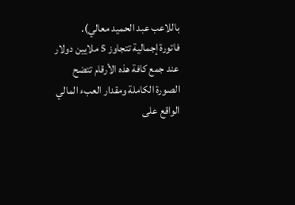باللاعب عبد الحميد معالي).
فاتورة إجمالية تتجاوز 5 ملايين دولار
عند جمع كافة هذه الأرقام تتضح الصورة الكاملة ومقدار العبء المالي الواقع على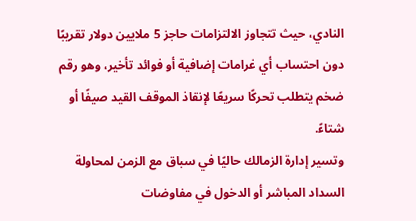النادي، حيث تتجاوز الالتزامات حاجز 5 ملايين دولار تقريبًا دون احتساب أي غرامات إضافية أو فوائد تأخير، وهو رقم ضخم يتطلب تحركًا سريعًا لإنقاذ الموقف القيد صيفًا أو شتاءً.
وتسير إدارة الزمالك حاليًا في سباق مع الزمن لمحاولة السداد المباشر أو الدخول في مفاوضات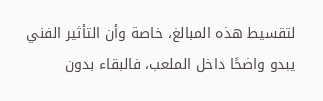لتقسيط هذه المبالغ، خاصة وأن التأثير الفني يبدو واضحًا داخل الملعب، فالبقاء بدون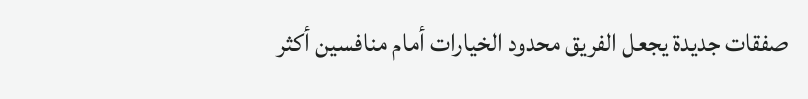صفقات جديدة يجعل الفريق محدود الخيارات أمام منافسين أكثر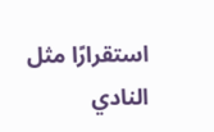استقرارًا مثل النادي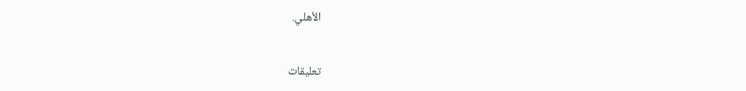الأهلي.


تعليقات